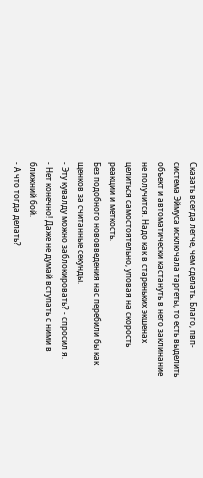Сказать всегда легче, чем сделать. Благо, пвп-система Эймуса исключала таргеты, то есть выделить объект и автоматически кастануть в него заклинание не получится. Надо как в стареньких экшенах целиться самостоятельно, уповая на скорость реакции и меткость.
Без подобного нововведения нас перебили бы как щенков за считанные секунды.
- Эту кувалду можно заблокировать? - спросил я.
- Нет конечно! Даже не думай вступать с ними в ближний бой.
- А что тогда делать?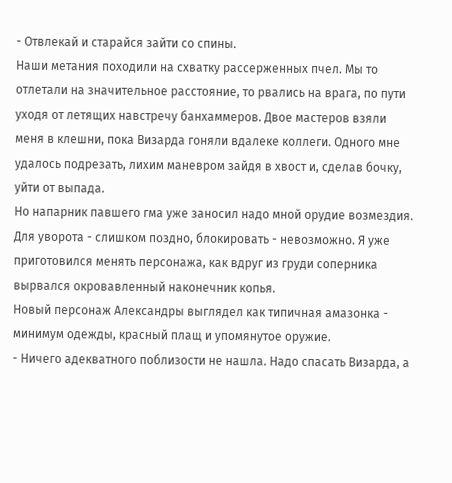- Отвлекай и старайся зайти со спины.
Наши метания походили на схватку рассерженных пчел. Мы то отлетали на значительное расстояние, то рвались на врага, по пути уходя от летящих навстречу банхаммеров. Двое мастеров взяли меня в клешни, пока Визарда гоняли вдалеке коллеги. Одного мне удалось подрезать, лихим маневром зайдя в хвост и, сделав бочку, уйти от выпада.
Но напарник павшего гма уже заносил надо мной орудие возмездия. Для уворота - слишком поздно, блокировать - невозможно. Я уже приготовился менять персонажа, как вдруг из груди соперника вырвался окровавленный наконечник копья.
Новый персонаж Александры выглядел как типичная амазонка - минимум одежды, красный плащ и упомянутое оружие.
- Ничего адекватного поблизости не нашла. Надо спасать Визарда, а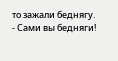то зажали беднягу.
- Сами вы бедняги!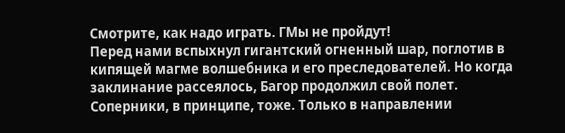Смотрите, как надо играть. ГМы не пройдут!
Перед нами вспыхнул гигантский огненный шар, поглотив в кипящей магме волшебника и его преследователей. Но когда заклинание рассеялось, Багор продолжил свой полет.
Соперники, в принципе, тоже. Только в направлении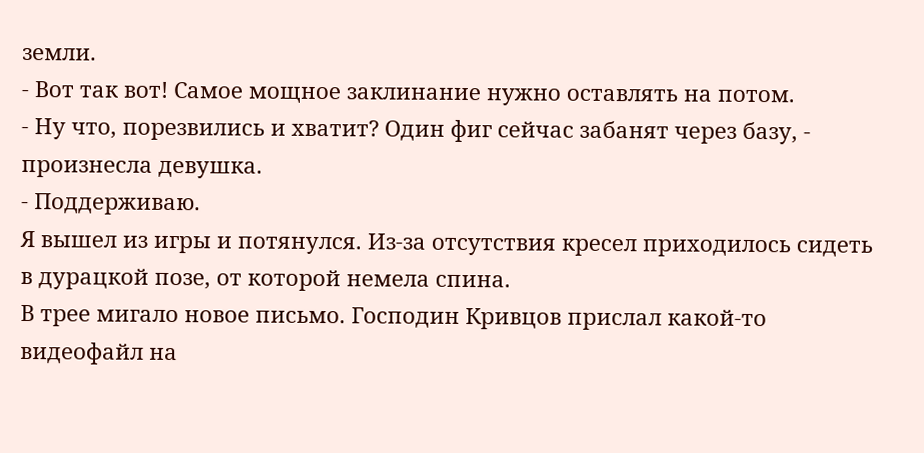земли.
- Вот так вот! Самое мощное заклинание нужно оставлять на потом.
- Ну что, порезвились и хватит? Один фиг сейчас забанят через базу, - произнесла девушка.
- Поддерживаю.
Я вышел из игры и потянулся. Из-за отсутствия кресел приходилось сидеть в дурацкой позе, от которой немела спина.
В трее мигало новое письмо. Господин Кривцов прислал какой-то видеофайл на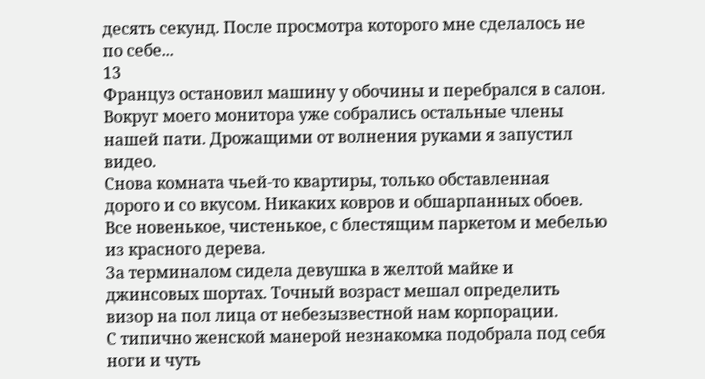десять секунд. После просмотра которого мне сделалось не по себе...
13
Француз остановил машину у обочины и перебрался в салон. Вокруг моего монитора уже собрались остальные члены нашей пати. Дрожащими от волнения руками я запустил видео.
Снова комната чьей-то квартиры, только обставленная дорого и со вкусом. Никаких ковров и обшарпанных обоев. Все новенькое, чистенькое, с блестящим паркетом и мебелью из красного дерева.
За терминалом сидела девушка в желтой майке и джинсовых шортах. Точный возраст мешал определить визор на пол лица от небезызвестной нам корпорации.
С типично женской манерой незнакомка подобрала под себя ноги и чуть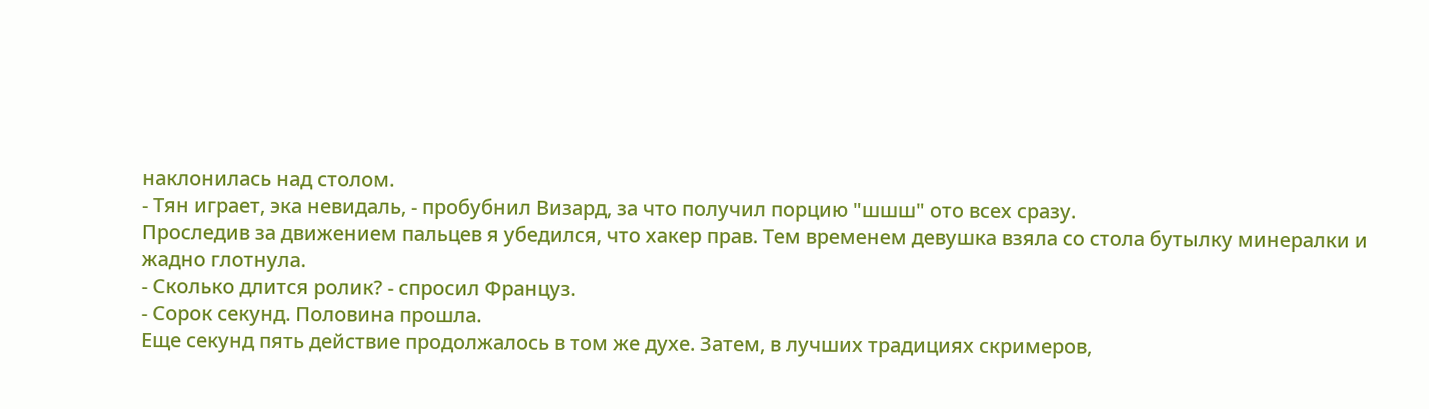наклонилась над столом.
- Тян играет, эка невидаль, - пробубнил Визард, за что получил порцию "шшш" ото всех сразу.
Проследив за движением пальцев я убедился, что хакер прав. Тем временем девушка взяла со стола бутылку минералки и жадно глотнула.
- Сколько длится ролик? - спросил Француз.
- Сорок секунд. Половина прошла.
Еще секунд пять действие продолжалось в том же духе. Затем, в лучших традициях скримеров,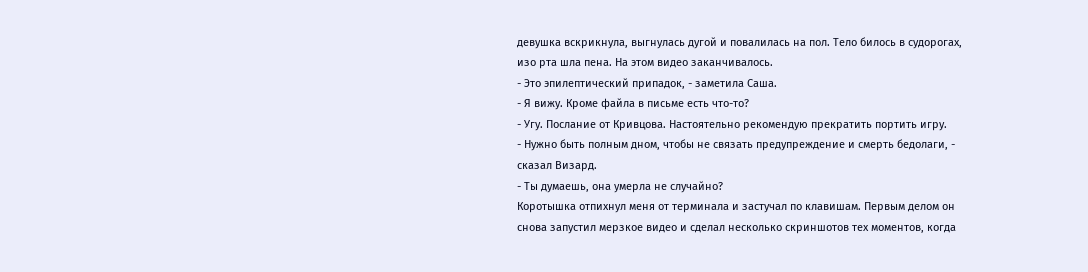девушка вскрикнула, выгнулась дугой и повалилась на пол. Тело билось в судорогах, изо рта шла пена. На этом видео заканчивалось.
- Это эпилептический припадок, - заметила Саша.
- Я вижу. Кроме файла в письме есть что-то?
- Угу. Послание от Кривцова. Настоятельно рекомендую прекратить портить игру.
- Нужно быть полным дном, чтобы не связать предупреждение и смерть бедолаги, - сказал Визард.
- Ты думаешь, она умерла не случайно?
Коротышка отпихнул меня от терминала и застучал по клавишам. Первым делом он снова запустил мерзкое видео и сделал несколько скриншотов тех моментов, когда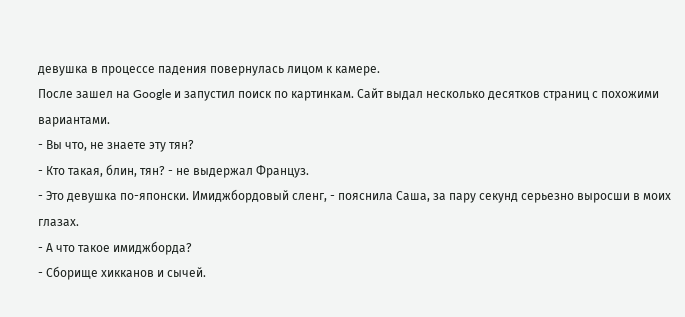девушка в процессе падения повернулась лицом к камере.
После зашел на Google и запустил поиск по картинкам. Сайт выдал несколько десятков страниц с похожими вариантами.
- Вы что, не знаете эту тян?
- Кто такая, блин, тян? - не выдержал Француз.
- Это девушка по-японски. Имиджбордовый сленг, - пояснила Саша, за пару секунд серьезно выросши в моих глазах.
- А что такое имиджборда?
- Сборище хикканов и сычей.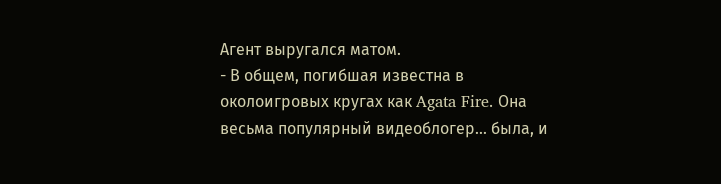Агент выругался матом.
- В общем, погибшая известна в околоигровых кругах как Agata Fire. Она весьма популярный видеоблогер... была, и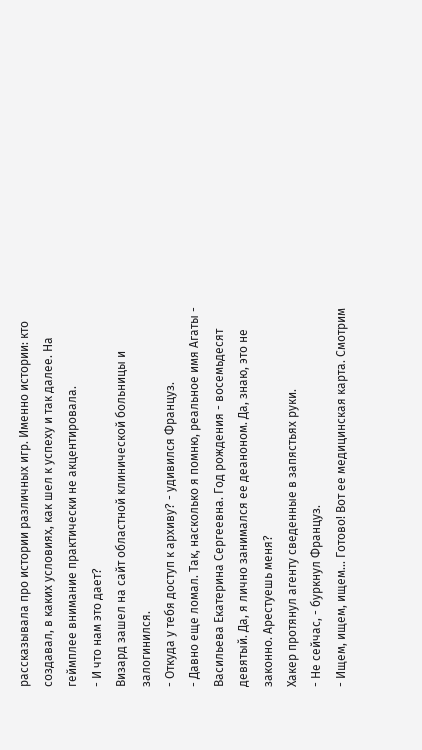рассказывала про истории различных игр. Именно истории: кто создавал, в каких условиях, как шел к успеху и так далее. На геймплее внимание практически не акцентировала.
- И что нам это дает?
Визард зашел на сайт областной клинической больницы и залогинился.
- Откуда у тебя доступ к архиву? - удивился Француз.
- Давно еще ломал. Так, насколько я помню, реальное имя Агаты - Васильева Екатерина Сергеевна. Год рождения - восемьдесят девятый. Да, я лично занимался ее деаноном. Да, знаю, это не законно. Арестуешь меня?
Хакер протянул агенту сведенные в запястьях руки.
- Не сейчас, - буркнул Француз.
- Ищем, ищем, ищем... Готово! Вот ее медицинская карта. Смотрим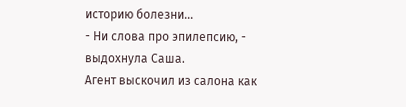историю болезни...
- Ни слова про эпилепсию, - выдохнула Саша.
Агент выскочил из салона как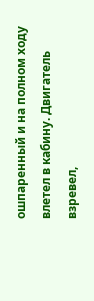ошпаренный и на полном ходу влетел в кабину. Двигатель взревел,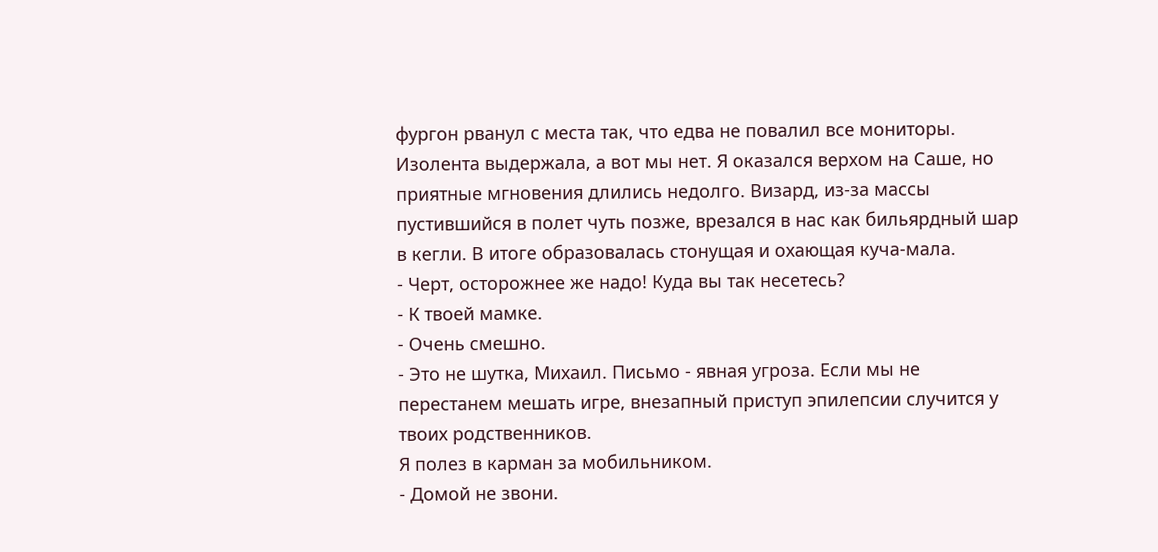фургон рванул с места так, что едва не повалил все мониторы. Изолента выдержала, а вот мы нет. Я оказался верхом на Саше, но приятные мгновения длились недолго. Визард, из-за массы пустившийся в полет чуть позже, врезался в нас как бильярдный шар в кегли. В итоге образовалась стонущая и охающая куча-мала.
- Черт, осторожнее же надо! Куда вы так несетесь?
- К твоей мамке.
- Очень смешно.
- Это не шутка, Михаил. Письмо - явная угроза. Если мы не перестанем мешать игре, внезапный приступ эпилепсии случится у твоих родственников.
Я полез в карман за мобильником.
- Домой не звони.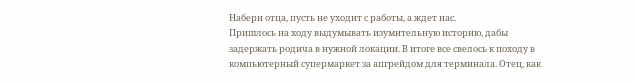Набери отца, пусть не уходит с работы, а ждет нас.
Пришлось на ходу выдумывать изумительную историю, дабы задержать родича в нужной локации. В итоге все свелось к походу в компьютерный супермаркет за апгрейдом для терминала. Отец, как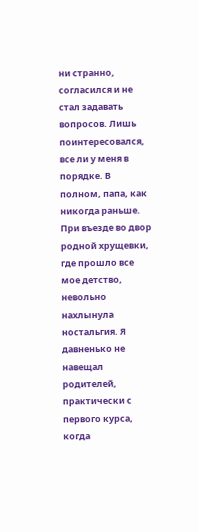ни странно, согласился и не стал задавать вопросов. Лишь поинтересовался, все ли у меня в порядке. В полном, папа, как никогда раньше.
При въезде во двор родной хрущевки, где прошло все мое детство, невольно нахлынула ностальгия. Я давненько не навещал родителей, практически с первого курса, когда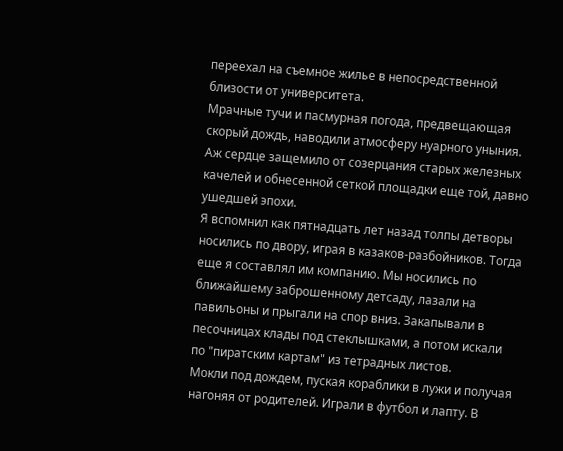переехал на съемное жилье в непосредственной близости от университета.
Мрачные тучи и пасмурная погода, предвещающая скорый дождь, наводили атмосферу нуарного уныния. Аж сердце защемило от созерцания старых железных качелей и обнесенной сеткой площадки еще той, давно ушедшей эпохи.
Я вспомнил как пятнадцать лет назад толпы детворы носились по двору, играя в казаков-разбойников. Тогда еще я составлял им компанию. Мы носились по ближайшему заброшенному детсаду, лазали на павильоны и прыгали на спор вниз. Закапывали в песочницах клады под стеклышками, а потом искали по "пиратским картам" из тетрадных листов.
Мокли под дождем, пуская кораблики в лужи и получая нагоняя от родителей. Играли в футбол и лапту. В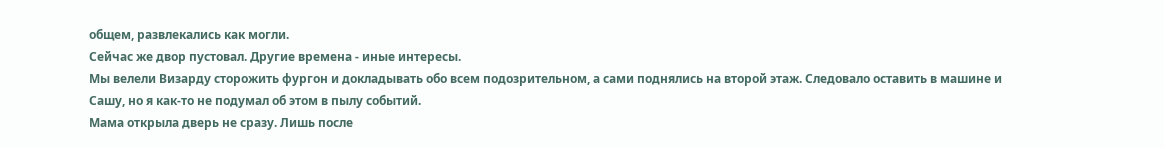общем, развлекались как могли.
Сейчас же двор пустовал. Другие времена - иные интересы.
Мы велели Визарду сторожить фургон и докладывать обо всем подозрительном, а сами поднялись на второй этаж. Следовало оставить в машине и Сашу, но я как-то не подумал об этом в пылу событий.
Мама открыла дверь не сразу. Лишь после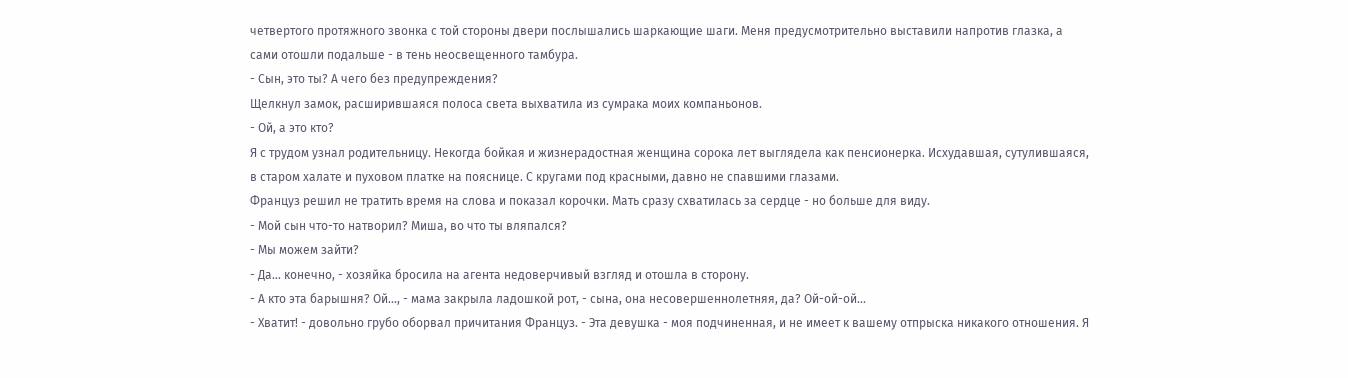четвертого протяжного звонка с той стороны двери послышались шаркающие шаги. Меня предусмотрительно выставили напротив глазка, а сами отошли подальше - в тень неосвещенного тамбура.
- Сын, это ты? А чего без предупреждения?
Щелкнул замок, расширившаяся полоса света выхватила из сумрака моих компаньонов.
- Ой, а это кто?
Я с трудом узнал родительницу. Некогда бойкая и жизнерадостная женщина сорока лет выглядела как пенсионерка. Исхудавшая, сутулившаяся, в старом халате и пуховом платке на пояснице. С кругами под красными, давно не спавшими глазами.
Француз решил не тратить время на слова и показал корочки. Мать сразу схватилась за сердце - но больше для виду.
- Мой сын что-то натворил? Миша, во что ты вляпался?
- Мы можем зайти?
- Да... конечно, - хозяйка бросила на агента недоверчивый взгляд и отошла в сторону.
- А кто эта барышня? Ой..., - мама закрыла ладошкой рот, - сына, она несовершеннолетняя, да? Ой-ой-ой...
- Хватит! - довольно грубо оборвал причитания Француз. - Эта девушка - моя подчиненная, и не имеет к вашему отпрыска никакого отношения. Я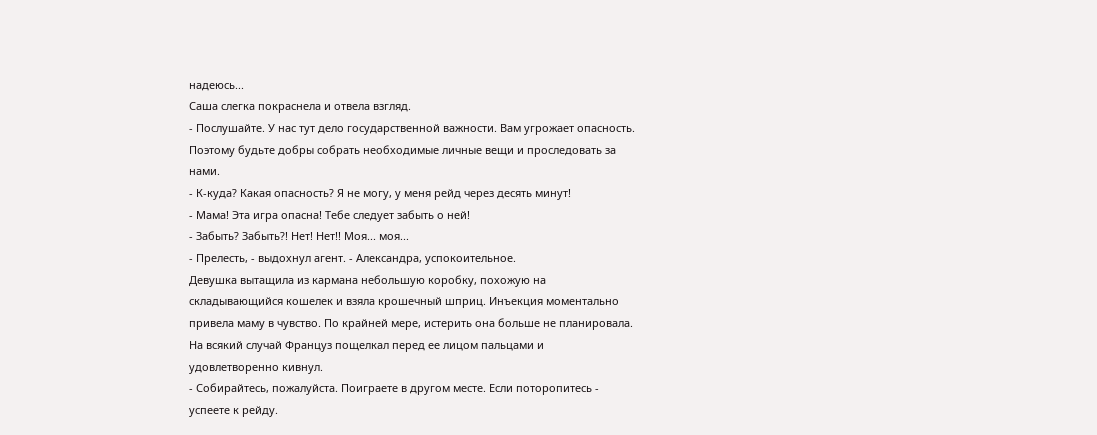надеюсь...
Саша слегка покраснела и отвела взгляд.
- Послушайте. У нас тут дело государственной важности. Вам угрожает опасность. Поэтому будьте добры собрать необходимые личные вещи и проследовать за нами.
- К-куда? Какая опасность? Я не могу, у меня рейд через десять минут!
- Мама! Эта игра опасна! Тебе следует забыть о ней!
- Забыть? Забыть?! Нет! Нет!! Моя... моя...
- Прелесть, - выдохнул агент. - Александра, успокоительное.
Девушка вытащила из кармана небольшую коробку, похожую на складывающийся кошелек и взяла крошечный шприц. Инъекция моментально привела маму в чувство. По крайней мере, истерить она больше не планировала.
На всякий случай Француз пощелкал перед ее лицом пальцами и удовлетворенно кивнул.
- Собирайтесь, пожалуйста. Поиграете в другом месте. Если поторопитесь - успеете к рейду.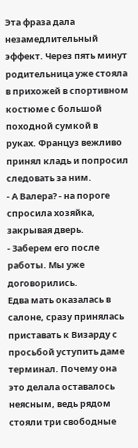Эта фраза дала незамедлительный эффект. Через пять минут родительница уже стояла в прихожей в спортивном костюме с большой походной сумкой в руках. Француз вежливо принял кладь и попросил следовать за ним.
- А Валера? - на пороге спросила хозяйка, закрывая дверь.
- Заберем его после работы. Мы уже договорились.
Едва мать оказалась в салоне, сразу принялась приставать к Визарду с просьбой уступить даме терминал. Почему она это делала оставалось неясным, ведь рядом стояли три свободные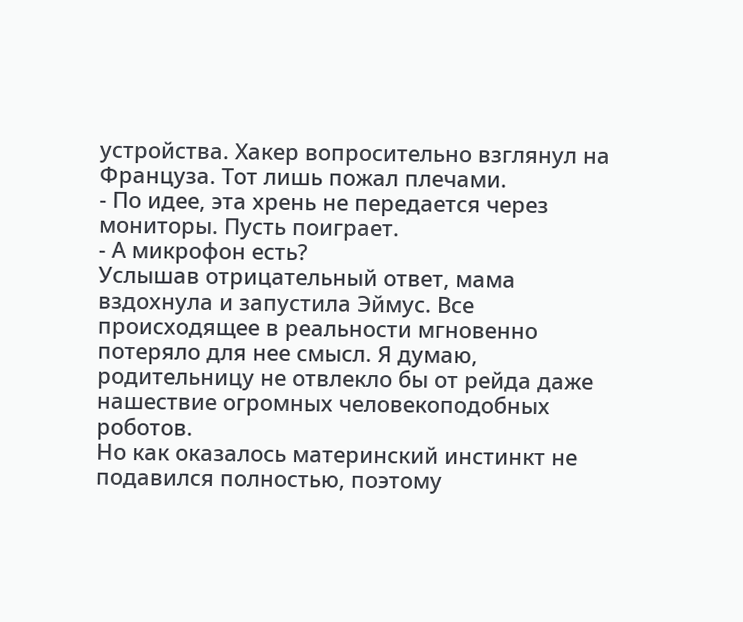устройства. Хакер вопросительно взглянул на Француза. Тот лишь пожал плечами.
- По идее, эта хрень не передается через мониторы. Пусть поиграет.
- А микрофон есть?
Услышав отрицательный ответ, мама вздохнула и запустила Эймус. Все происходящее в реальности мгновенно потеряло для нее смысл. Я думаю, родительницу не отвлекло бы от рейда даже нашествие огромных человекоподобных роботов.
Но как оказалось материнский инстинкт не подавился полностью, поэтому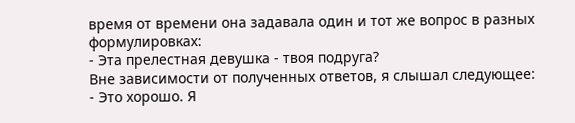время от времени она задавала один и тот же вопрос в разных формулировках:
- Эта прелестная девушка - твоя подруга?
Вне зависимости от полученных ответов, я слышал следующее:
- Это хорошо. Я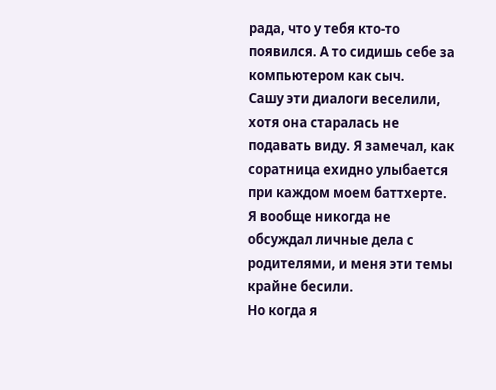рада, что у тебя кто-то появился. А то сидишь себе за компьютером как сыч.
Сашу эти диалоги веселили, хотя она старалась не подавать виду. Я замечал, как соратница ехидно улыбается при каждом моем баттхерте. Я вообще никогда не обсуждал личные дела с родителями, и меня эти темы крайне бесили.
Но когда я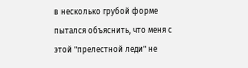в несколько грубой форме пытался объяснить, что меня с этой "прелестной леди" не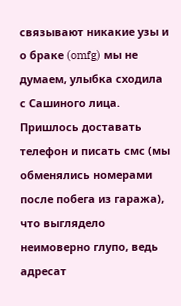связывают никакие узы и о браке (omfg) мы не думаем, улыбка сходила с Сашиного лица.
Пришлось доставать телефон и писать смс (мы обменялись номерами после побега из гаража), что выглядело неимоверно глупо, ведь адресат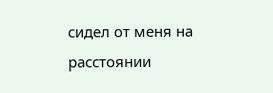сидел от меня на расстоянии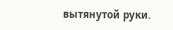вытянутой руки.